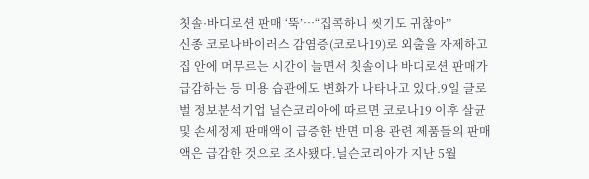칫솔·바디로션 판매 ‘뚝’…“집콕하니 씻기도 귀찮아”
신종 코로나바이러스 감염증(코로나19)로 외출을 자제하고 집 안에 머무르는 시간이 늘면서 칫솔이나 바디로션 판매가 급감하는 등 미용 습관에도 변화가 나타나고 있다.9일 글로벌 정보분석기업 닐슨코리아에 따르면 코로나19 이후 살균 및 손세정제 판매액이 급증한 반면 미용 관련 제품들의 판매액은 급감한 것으로 조사됐다.닐슨코리아가 지난 5월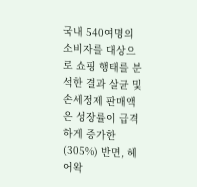국내 540여명의 소비자를 대상으로 쇼핑 행태를 분석한 결과 살균 및 손세정제 판매액은 성장률이 급격하게 증가한(305%) 반면, 헤어왁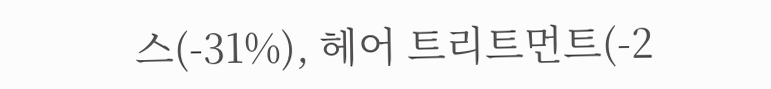스(-31%), 헤어 트리트먼트(-2